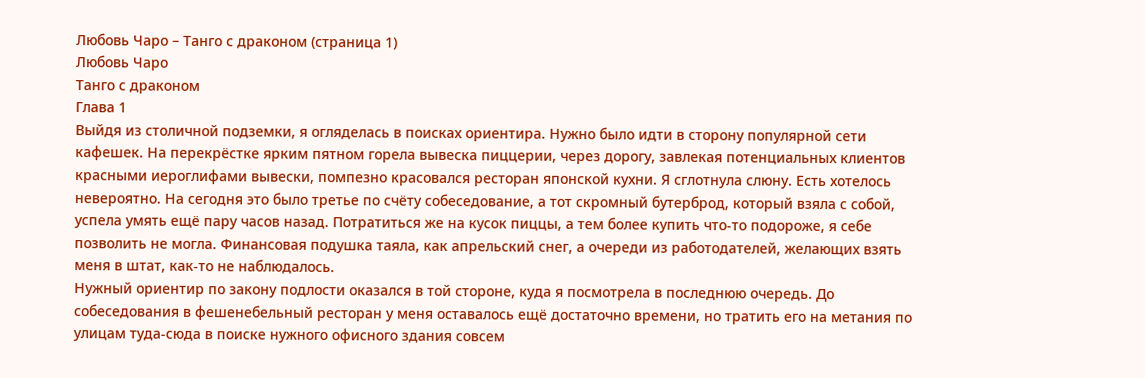Любовь Чаро – Танго с драконом (страница 1)
Любовь Чаро
Танго с драконом
Глава 1
Выйдя из столичной подземки, я огляделась в поисках ориентира. Нужно было идти в сторону популярной сети кафешек. На перекрёстке ярким пятном горела вывеска пиццерии, через дорогу, завлекая потенциальных клиентов красными иероглифами вывески, помпезно красовался ресторан японской кухни. Я сглотнула слюну. Есть хотелось невероятно. На сегодня это было третье по счёту собеседование, а тот скромный бутерброд, который взяла с собой, успела умять ещё пару часов назад. Потратиться же на кусок пиццы, а тем более купить что-то подороже, я себе позволить не могла. Финансовая подушка таяла, как апрельский снег, а очереди из работодателей, желающих взять меня в штат, как-то не наблюдалось.
Нужный ориентир по закону подлости оказался в той стороне, куда я посмотрела в последнюю очередь. До собеседования в фешенебельный ресторан у меня оставалось ещё достаточно времени, но тратить его на метания по улицам туда-сюда в поиске нужного офисного здания совсем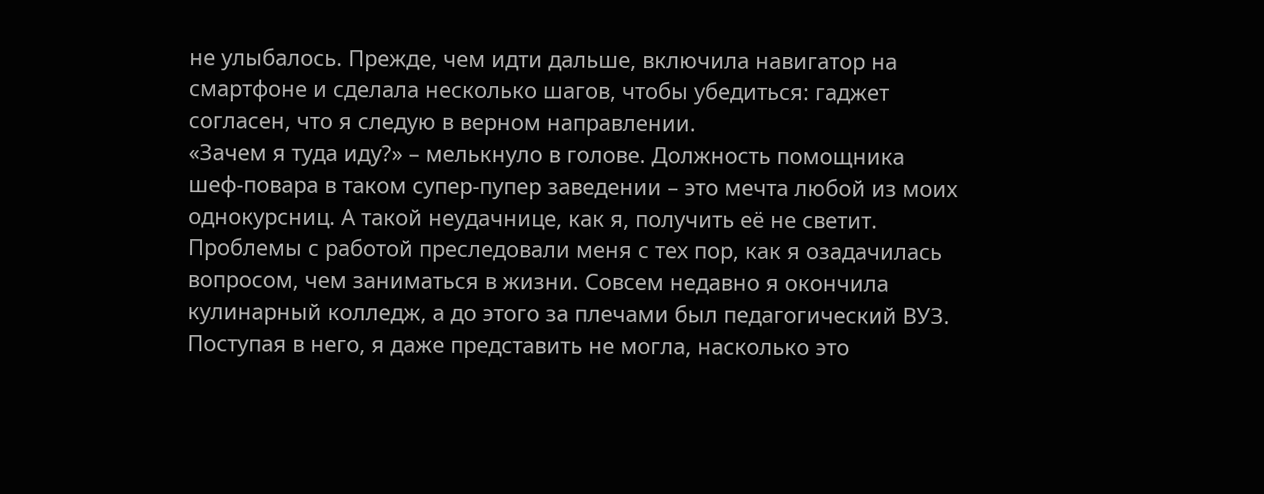не улыбалось. Прежде, чем идти дальше, включила навигатор на смартфоне и сделала несколько шагов, чтобы убедиться: гаджет согласен, что я следую в верном направлении.
«Зачем я туда иду?» – мелькнуло в голове. Должность помощника шеф-повара в таком супер-пупер заведении – это мечта любой из моих однокурсниц. А такой неудачнице, как я, получить её не светит.
Проблемы с работой преследовали меня с тех пор, как я озадачилась вопросом, чем заниматься в жизни. Совсем недавно я окончила кулинарный колледж, а до этого за плечами был педагогический ВУЗ. Поступая в него, я даже представить не могла, насколько это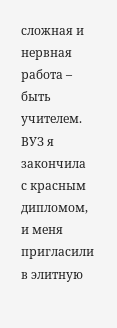сложная и нервная работа – быть учителем. ВУЗ я закончила с красным дипломом, и меня пригласили в элитную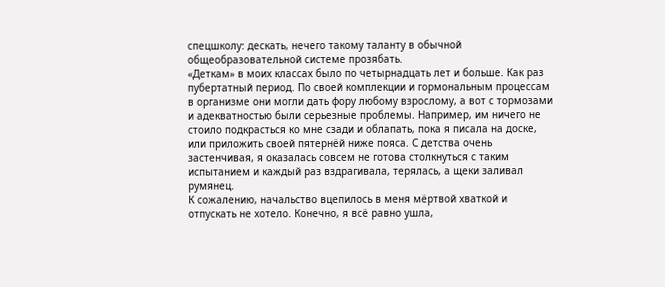спецшколу: дескать, нечего такому таланту в обычной общеобразовательной системе прозябать.
«Деткам» в моих классах было по четырнадцать лет и больше. Как раз пубертатный период. По своей комплекции и гормональным процессам в организме они могли дать фору любому взрослому, а вот с тормозами и адекватностью были серьезные проблемы. Например, им ничего не стоило подкрасться ко мне сзади и облапать, пока я писала на доске, или приложить своей пятернёй ниже пояса. С детства очень застенчивая, я оказалась совсем не готова столкнуться с таким испытанием и каждый раз вздрагивала, терялась, а щеки заливал румянец.
К сожалению, начальство вцепилось в меня мёртвой хваткой и отпускать не хотело. Конечно, я всё равно ушла,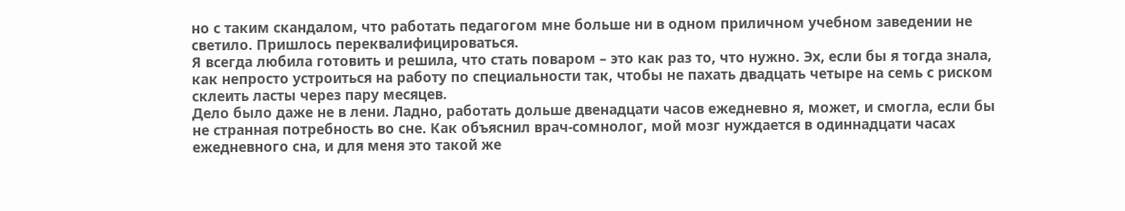но с таким скандалом, что работать педагогом мне больше ни в одном приличном учебном заведении не светило. Пришлось переквалифицироваться.
Я всегда любила готовить и решила, что стать поваром – это как раз то, что нужно. Эх, если бы я тогда знала, как непросто устроиться на работу по специальности так, чтобы не пахать двадцать четыре на семь с риском склеить ласты через пару месяцев.
Дело было даже не в лени. Ладно, работать дольше двенадцати часов ежедневно я, может, и смогла, если бы не странная потребность во сне. Как объяснил врач-сомнолог, мой мозг нуждается в одиннадцати часах ежедневного сна, и для меня это такой же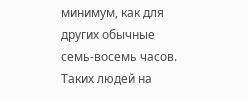минимум, как для других обычные семь-восемь часов. Таких людей на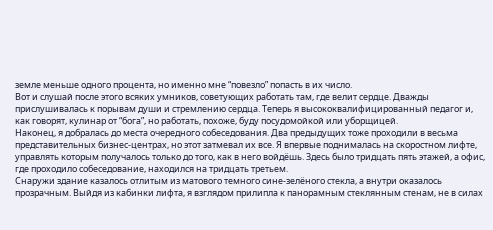земле меньше одного процента, но именно мне “повезло” попасть в их число.
Вот и слушай после этого всяких умников, советующих работать там, где велит сердце. Дважды прислушивалась к порывам души и стремлению сердца. Теперь я высококвалифицированный педагог и, как говорят, кулинар от “бога”, но работать, похоже, буду посудомойкой или уборщицей.
Наконец, я добралась до места очередного собеседования. Два предыдущих тоже проходили в весьма представительных бизнес-центрах, но этот затмевал их все. Я впервые поднималась на скоростном лифте, управлять которым получалось только до того, как в него войдёшь. Здесь было тридцать пять этажей, а офис, где проходило собеседование, находился на тридцать третьем.
Снаружи здание казалось отлитым из матового темного сине-зелёного стекла, а внутри оказалось прозрачным. Выйдя из кабинки лифта, я взглядом прилипла к панорамным стеклянным стенам, не в силах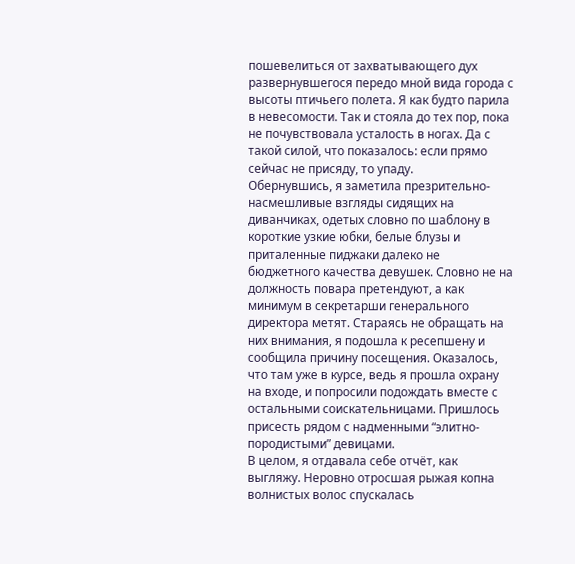пошевелиться от захватывающего дух развернувшегося передо мной вида города с высоты птичьего полета. Я как будто парила в невесомости. Так и стояла до тех пор, пока не почувствовала усталость в ногах. Да с такой силой, что показалось: если прямо сейчас не присяду, то упаду.
Обернувшись, я заметила презрительно-насмешливые взгляды сидящих на диванчиках, одетых словно по шаблону в короткие узкие юбки, белые блузы и приталенные пиджаки далеко не бюджетного качества девушек. Словно не на должность повара претендуют, а как минимум в секретарши генерального директора метят. Стараясь не обращать на них внимания, я подошла к ресепшену и сообщила причину посещения. Оказалось, что там уже в курсе, ведь я прошла охрану на входе, и попросили подождать вместе с остальными соискательницами. Пришлось присесть рядом с надменными “элитно-породистыми” девицами.
В целом, я отдавала себе отчёт, как выгляжу. Неровно отросшая рыжая копна волнистых волос спускалась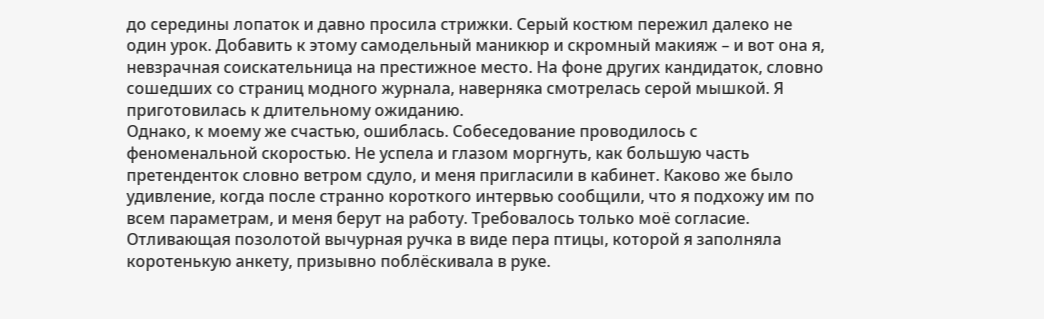до середины лопаток и давно просила стрижки. Серый костюм пережил далеко не один урок. Добавить к этому самодельный маникюр и скромный макияж – и вот она я, невзрачная соискательница на престижное место. На фоне других кандидаток, словно сошедших со страниц модного журнала, наверняка смотрелась серой мышкой. Я приготовилась к длительному ожиданию.
Однако, к моему же счастью, ошиблась. Собеседование проводилось с феноменальной скоростью. Не успела и глазом моргнуть, как большую часть претенденток словно ветром сдуло, и меня пригласили в кабинет. Каково же было удивление, когда после странно короткого интервью сообщили, что я подхожу им по всем параметрам, и меня берут на работу. Требовалось только моё согласие.
Отливающая позолотой вычурная ручка в виде пера птицы, которой я заполняла коротенькую анкету, призывно поблёскивала в руке.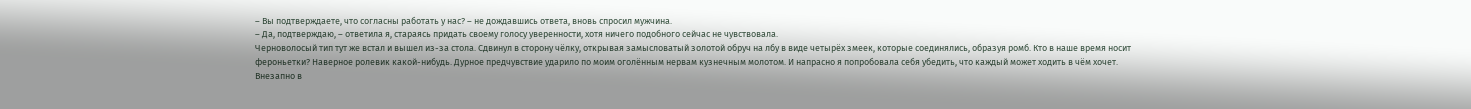– Вы подтверждаете, что согласны работать у нас? – не дождавшись ответа, вновь спросил мужчина.
– Да, подтверждаю, – ответила я, стараясь придать своему голосу уверенности, хотя ничего подобного сейчас не чувствовала.
Черноволосый тип тут же встал и вышел из-за стола. Сдвинул в сторону чёлку, открывая замысловатый золотой обруч на лбу в виде четырёх змеек, которые соединялись, образуя ромб. Кто в наше время носит фероньетки? Наверное ролевик какой-нибудь. Дурное предчувствие ударило по моим оголённым нервам кузнечным молотом. И напрасно я попробовала себя убедить, что каждый может ходить в чём хочет.
Внезапно в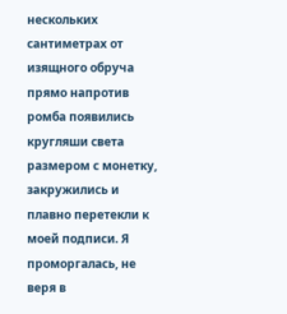нескольких сантиметрах от изящного обруча прямо напротив ромба появились кругляши света размером с монетку, закружились и плавно перетекли к моей подписи. Я проморгалась, не веря в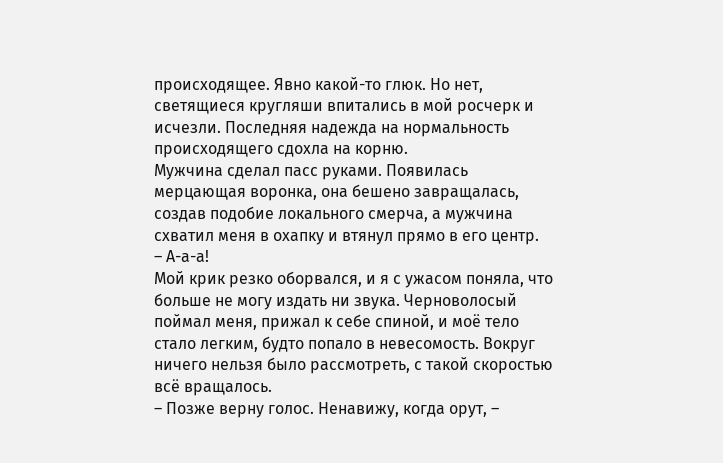происходящее. Явно какой-то глюк. Но нет, светящиеся кругляши впитались в мой росчерк и исчезли. Последняя надежда на нормальность происходящего сдохла на корню.
Мужчина сделал пасс руками. Появилась мерцающая воронка, она бешено завращалась, создав подобие локального смерча, а мужчина схватил меня в охапку и втянул прямо в его центр.
– А-а-а!
Мой крик резко оборвался, и я с ужасом поняла, что больше не могу издать ни звука. Черноволосый поймал меня, прижал к себе спиной, и моё тело стало легким, будто попало в невесомость. Вокруг ничего нельзя было рассмотреть, с такой скоростью всё вращалось.
– Позже верну голос. Ненавижу, когда орут, –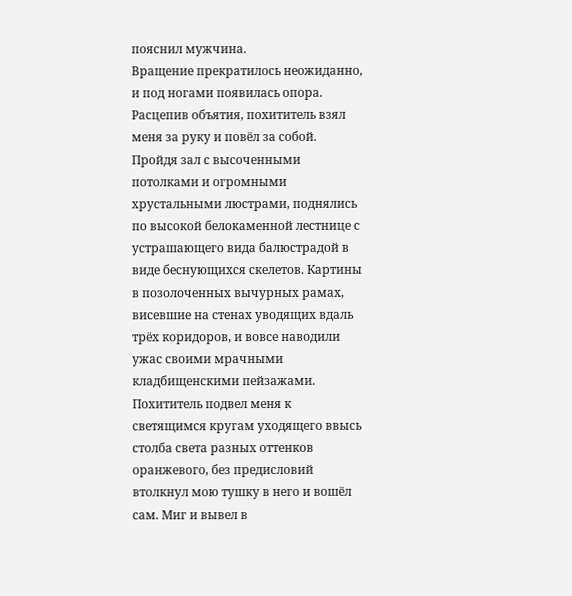пояснил мужчина.
Вращение прекратилось неожиданно, и под ногами появилась опора. Расцепив объятия, похититель взял меня за руку и повёл за собой. Пройдя зал с высоченными потолками и огромными хрустальными люстрами, поднялись по высокой белокаменной лестнице с устрашающего вида балюстрадой в виде беснующихся скелетов. Картины в позолоченных вычурных рамах, висевшие на стенах уводящих вдаль трёх коридоров, и вовсе наводили ужас своими мрачными кладбищенскими пейзажами. Похититель подвел меня к светящимся кругам уходящего ввысь столба света разных оттенков оранжевого, без предисловий втолкнул мою тушку в него и вошёл сам. Миг и вывел в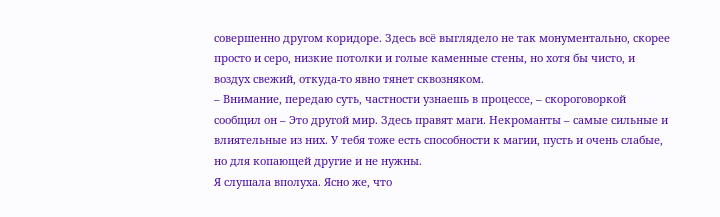совершенно другом коридоре. Здесь всё выглядело не так монументально, скорее просто и серо, низкие потолки и голые каменные стены, но хотя бы чисто, и воздух свежий, откуда-то явно тянет сквозняком.
– Внимание, передаю суть, частности узнаешь в процессе, – скороговоркой сообщил он – Это другой мир. Здесь правят маги. Некроманты – самые сильные и влиятельные из них. У тебя тоже есть способности к магии, пусть и очень слабые, но для копающей другие и не нужны.
Я слушала вполуха. Ясно же, что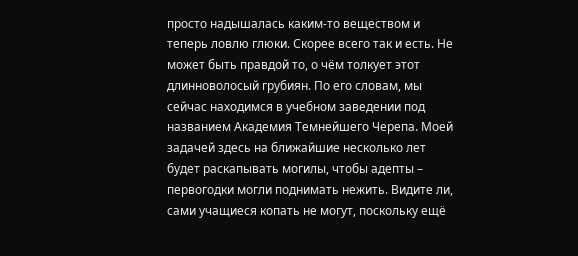просто надышалась каким-то веществом и теперь ловлю глюки. Скорее всего так и есть. Не может быть правдой то, о чём толкует этот длинноволосый грубиян. По его словам, мы сейчас находимся в учебном заведении под названием Академия Темнейшего Черепа. Моей задачей здесь на ближайшие несколько лет будет раскапывать могилы, чтобы адепты – первогодки могли поднимать нежить. Видите ли, сами учащиеся копать не могут, поскольку ещё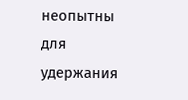неопытны для удержания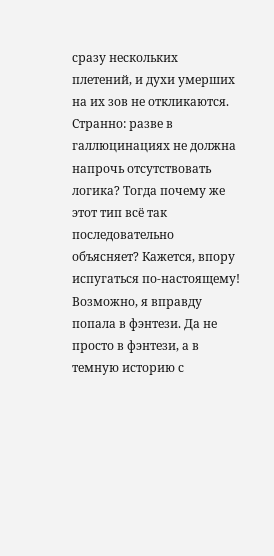сразу нескольких плетений, и духи умерших на их зов не откликаются.
Странно: разве в галлюцинациях не должна напрочь отсутствовать логика? Тогда почему же этот тип всё так последовательно объясняет? Кажется, впору испугаться по-настоящему! Возможно, я вправду попала в фэнтези. Да не просто в фэнтези, а в темную историю с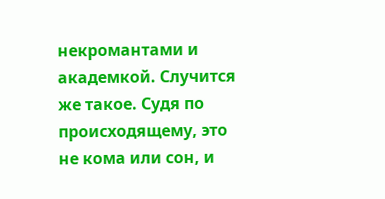некромантами и академкой. Случится же такое. Судя по происходящему, это не кома или сон, и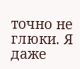точно не глюки. Я даже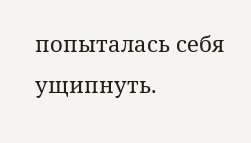попыталась себя ущипнуть.